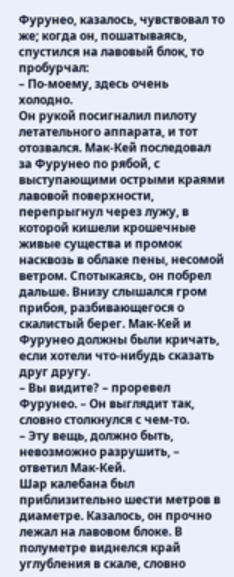Фурунео, казалось, чувствовал то же; когда он, пошатываясь, спустился на лавовый блок, то пробурчал:
– По-моему, здесь очень холодно.
Он рукой посигналил пилоту летательного аппарата, и тот отозвался. Мак-Кей последовал за Фурунео по рябой, с выступающими острыми краями лавовой поверхности, перепрыгнул через лужу, в которой кишели крошечные живые существа и промок насквозь в облаке пены, несомой ветром. Спотыкаясь, он побрел дальше. Внизу слышался гром прибоя, разбивающегося о скалистый берег. Мак-Кей и Фурунео должны были кричать, если хотели что-нибудь сказать друг другу.
– Вы видите? – проревел Фурунео. – Он выглядит так, словно столкнулся с чем-то.
– Эту вещь, должно быть, невозможно разрушить, – ответил Мак-Кей.
Шар калебана был приблизительно шести метров в диаметре. Казалось, он прочно лежал на лавовом блоке. В полуметре виднелся край углубления в скале, словно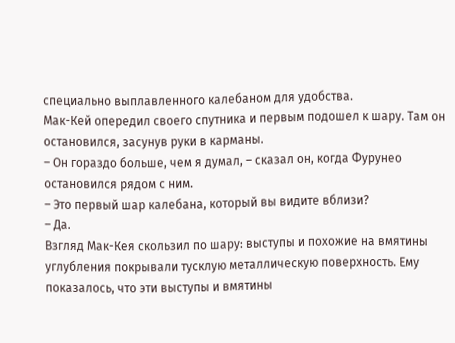специально выплавленного калебаном для удобства.
Мак-Кей опередил своего спутника и первым подошел к шару. Там он остановился, засунув руки в карманы.
– Он гораздо больше, чем я думал, – сказал он, когда Фурунео остановился рядом с ним.
– Это первый шар калебана, который вы видите вблизи?
– Да.
Взгляд Мак-Кея скользил по шару: выступы и похожие на вмятины углубления покрывали тусклую металлическую поверхность. Ему показалось, что эти выступы и вмятины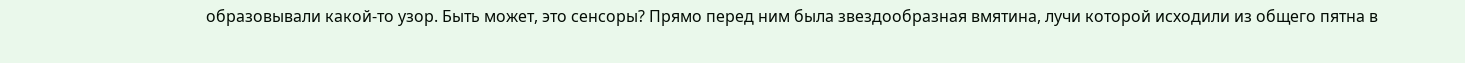образовывали какой-то узор. Быть может, это сенсоры? Прямо перед ним была звездообразная вмятина, лучи которой исходили из общего пятна в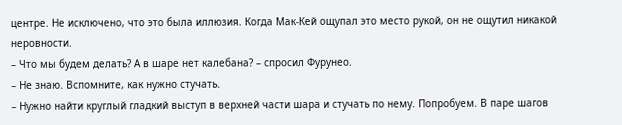центре. Не исключено, что это была иллюзия. Когда Мак-Кей ощупал это место рукой, он не ощутил никакой неровности.
– Что мы будем делать? А в шаре нет калебана? – спросил Фурунео.
– Не знаю. Вспомните, как нужно стучать.
– Нужно найти круглый гладкий выступ в верхней части шара и стучать по нему. Попробуем. В паре шагов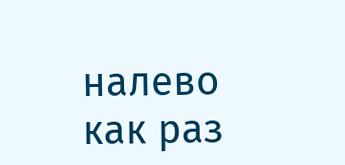налево как раз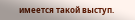имеется такой выступ.